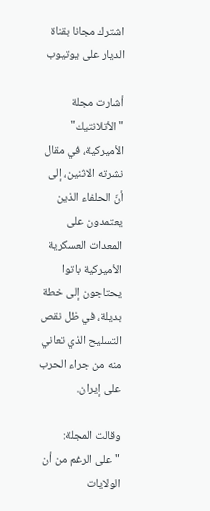اشترك مجانا بقناة الديار على يوتيوب

أشارت مجلة "الأتلانتيك" الأميركية، في مقال نشرته الاثنين، إلى أنّ الحلفاء الذين يعتمدون على المعدات العسكرية الأميركية باتوا يحتاجون إلى خطة بديلة، في ظل نقص التسليح الذي تعاني منه من جراء الحرب على إيران.

وقالت المجلة: "على الرغم من أن الولايات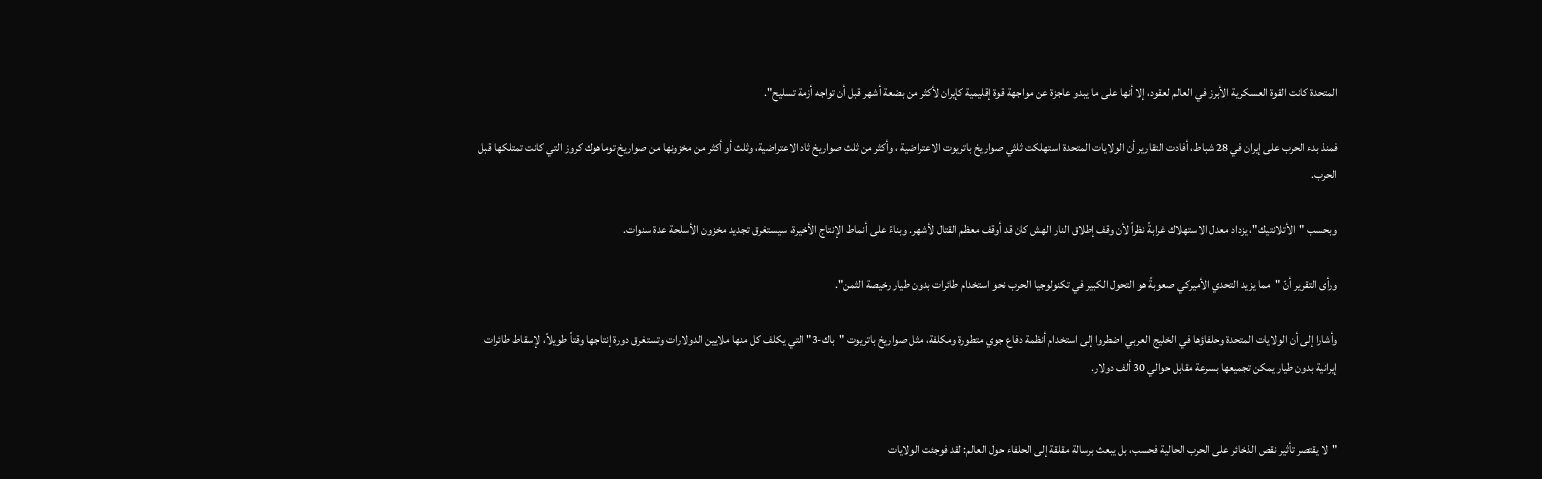المتحدة كانت القوة العسكرية الأبرز في العالم لعقود، إلا أنها على ما يبدو عاجزة عن مواجهة قوة إقليمية كإيران لأكثر من بضعة أشهر قبل أن تواجه أزمة تسليح".

فمنذ بدء الحرب على إيران في 28 شباط، أفادت التقارير أن الولايات المتحدة استهلكت ثلثي صواريخ باتريوت الاعتراضية ، وأكثر من ثلث صواريخ ثاد الاعتراضية، وثلث أو أكثر من مخزونها من صواريخ توماهوك كروز التي كانت تمتلكها قبل الحرب.

وبحسب "الأتلانتيك"، يزداد معدل الاستهلاك غرابةً نظراً لأن وقف إطلاق النار الهش كان قد أوقف معظم القتال لأشهر. وبناءً على أنماط الإنتاج الأخيرة، سيستغرق تجديد مخزون الأسلحة عدة سنوات.

ورأى التقرير أنّ "مما يزيد التحدي الأميركي صعوبةً هو التحول الكبير في تكنولوجيا الحرب نحو استخدام طائرات بدون طيار رخيصة الثمن".

وأشارا إلى أن الولايات المتحدة وحلفاؤها في الخليج العربي اضطروا إلى استخدام أنظمة دفاع جوي متطورة ومكلفة، مثل صواريخ باتريوت "باك-3" التي يكلف كل منها ملايين الدولارات وتستغرق دورة إنتاجها وقتاً طويلاً، لإسقاط طائرات إيرانية بدون طيار يمكن تجميعها بسرعة مقابل حوالي 30 ألف دولار.


"لا يقتصر تأثير نقص الذخائر على الحرب الحالية فحسب، بل يبعث برسالة مقلقة إلى الحلفاء حول العالم: لقد فوجئت الولايات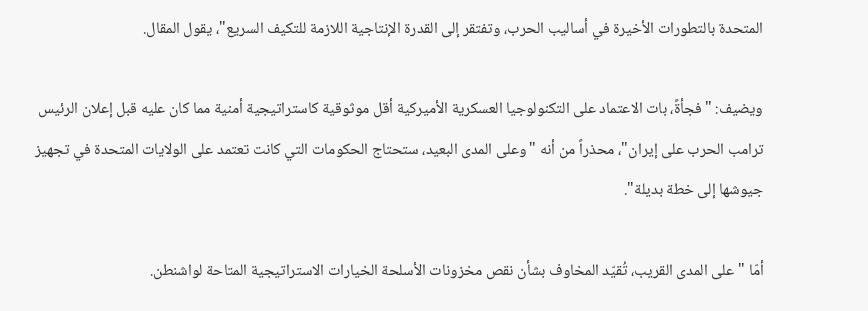المتحدة بالتطورات الأخيرة في أساليب الحرب، وتفتقر إلى القدرة الإنتاجية اللازمة للتكيف السريع"، يقول المقال.

ويضيف: "فجأةً، بات الاعتماد على التكنولوجيا العسكرية الأميركية أقل موثوقية كاستراتيجية أمنية مما كان عليه قبل إعلان الرئيس ترامب الحرب على إيران"، محذراً من أنه "وعلى المدى البعيد، ستحتاج الحكومات التي كانت تعتمد على الولايات المتحدة في تجهيز جيوشها إلى خطة بديلة".

أمّا "على المدى القريب، تُقيّد المخاوف بشأن نقص مخزونات الأسلحة الخيارات الاستراتيجية المتاحة لواشنطن.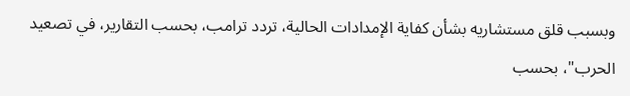وبسبب قلق مستشاريه بشأن كفاية الإمدادات الحالية، تردد ترامب، بحسب التقارير، في تصعيد الحرب"، بحسب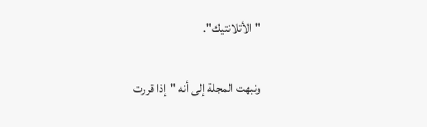"الأتلانتيك".

ونبهت المجلة إلى أنه "إذا قررت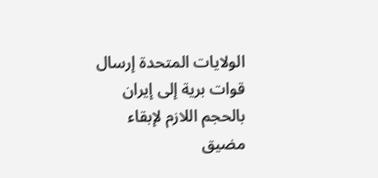الولايات المتحدة إرسال قوات برية إلى إيران بالحجم اللازم لإبقاء مضيق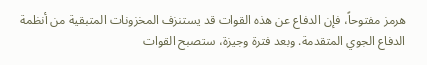هرمز مفتوحاً، فإن الدفاع عن هذه القوات قد يستنزف المخزونات المتبقية من أنظمة الدفاع الجوي المتقدمة. وبعد فترة وجيزة، ستصبح القوات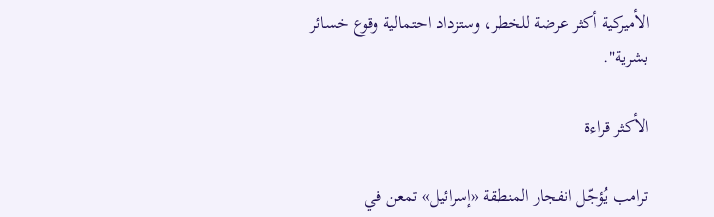الأميركية أكثر عرضة للخطر، وستزداد احتمالية وقوع خسائر بشرية".

الأكثر قراءة

ترامب يُؤجّل انفجار المنطقة «إسرائيل» تمعن في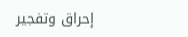إحراق وتفجير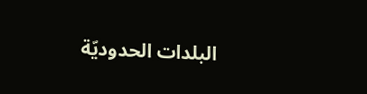البلدات الحدوديّة